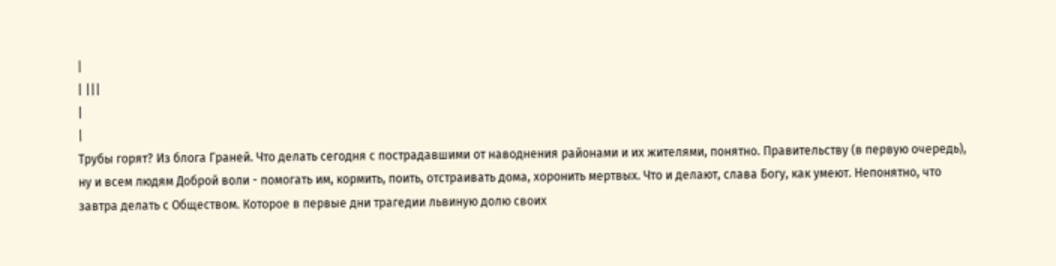|
| |||
|
|
Трубы горят? Из блога Граней. Что делать сегодня с пострадавшими от наводнения районами и их жителями, понятно. Правительству (в первую очередь), ну и всем людям Доброй воли - помогать им, кормить, поить, отстраивать дома, хоронить мертвых. Что и делают, слава Богу, как умеют. Непонятно, что завтра делать с Обществом. Которое в первые дни трагедии львиную долю своих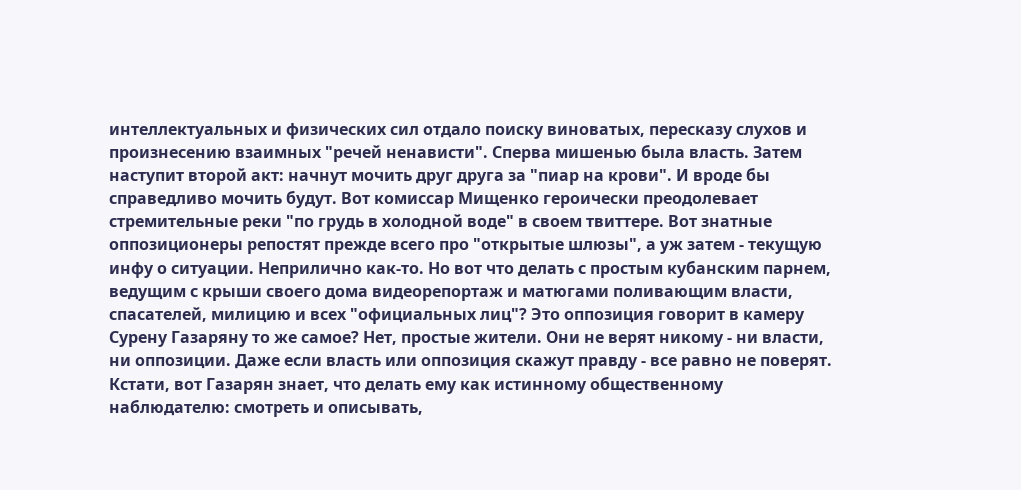интеллектуальных и физических сил отдало поиску виноватых, пересказу слухов и произнесению взаимных "речей ненависти". Сперва мишенью была власть. Затем наступит второй акт: начнут мочить друг друга за "пиар на крови". И вроде бы справедливо мочить будут. Вот комиссар Мищенко героически преодолевает стремительные реки "по грудь в холодной воде" в своем твиттере. Вот знатные оппозиционеры репостят прежде всего про "открытые шлюзы", а уж затем - текущую инфу о ситуации. Неприлично как-то. Но вот что делать с простым кубанским парнем, ведущим с крыши своего дома видеорепортаж и матюгами поливающим власти, спасателей, милицию и всех "официальных лиц"? Это оппозиция говорит в камеру Сурену Газаряну то же самое? Нет, простые жители. Они не верят никому - ни власти, ни оппозиции. Даже если власть или оппозиция скажут правду - все равно не поверят. Кстати, вот Газарян знает, что делать ему как истинному общественному наблюдателю: смотреть и описывать,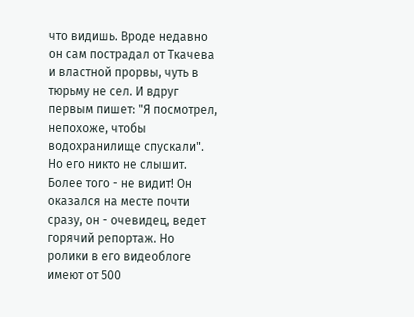что видишь. Вроде недавно он сам пострадал от Ткачева и властной прорвы, чуть в тюрьму не сел. И вдруг первым пишет: "Я посмотрел, непохоже, чтобы водохранилище спускали". Но его никто не слышит. Более того - не видит! Он оказался на месте почти сразу, он - очевидец, ведет горячий репортаж. Но ролики в его видеоблоге имеют от 500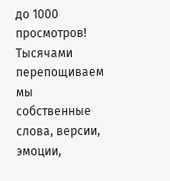до 1000 просмотров! Тысячами перепощиваем мы собственные слова, версии, эмоции,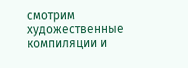смотрим художественные компиляции и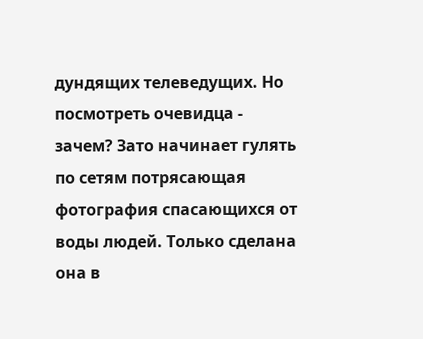дундящих телеведущих. Но посмотреть очевидца - зачем? Зато начинает гулять по сетям потрясающая фотография спасающихся от воды людей. Только сделана она в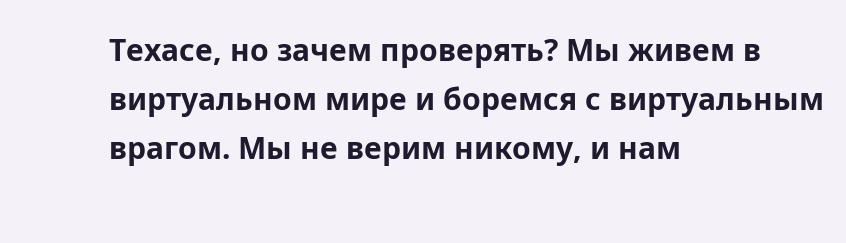Техасе, но зачем проверять? Мы живем в виртуальном мире и боремся с виртуальным врагом. Мы не верим никому, и нам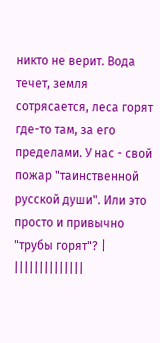никто не верит. Вода течет, земля сотрясается, леса горят где-то там, за его пределами. У нас - свой пожар "таинственной русской души". Или это просто и привычно "трубы горят"? |
||||||||||||||